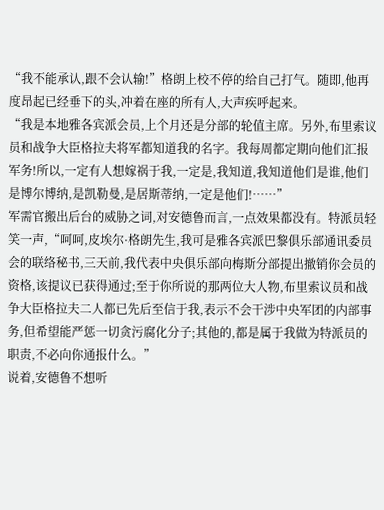“我不能承认,跟不会认输!”格朗上校不停的给自己打气。随即,他再度昂起已经垂下的头,冲着在座的所有人,大声疾呼起来。
“我是本地雅各宾派会员,上个月还是分部的轮值主席。另外,布里索议员和战争大臣格拉夫将军都知道我的名字。我每周都定期向他们汇报军务!所以,一定有人想嫁祸于我,一定是,我知道,我知道他们是谁,他们是博尔博纳,是凯勒曼,是居斯蒂纳,一定是他们!……”
军需官搬出后台的威胁之词,对安德鲁而言,一点效果都没有。特派员轻笑一声,“呵呵,皮埃尔·格朗先生,我可是雅各宾派巴黎俱乐部通讯委员会的联络秘书,三天前,我代表中央俱乐部向梅斯分部提出撤销你会员的资格,该提议已获得通过;至于你所说的那两位大人物,布里索议员和战争大臣格拉夫二人都已先后至信于我,表示不会干涉中央军团的内部事务,但希望能严惩一切贪污腐化分子;其他的,都是属于我做为特派员的职责,不必向你通报什么。”
说着,安德鲁不想听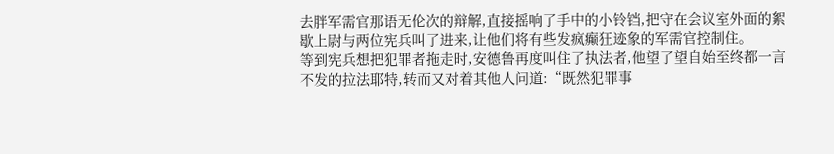去胖军需官那语无伦次的辩解,直接摇响了手中的小铃铛,把守在会议室外面的絮歇上尉与两位宪兵叫了进来,让他们将有些发疯癫狂迹象的军需官控制住。
等到宪兵想把犯罪者拖走时,安德鲁再度叫住了执法者,他望了望自始至终都一言不发的拉法耶特,转而又对着其他人问道:“既然犯罪事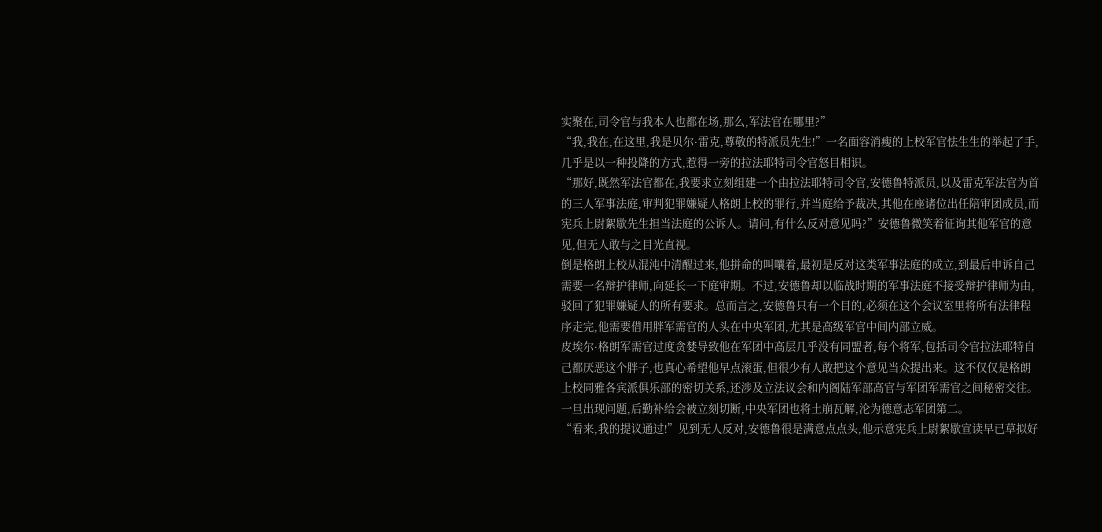实聚在,司令官与我本人也都在场,那么,军法官在哪里?”
“我,我在,在这里,我是贝尔·雷克,尊敬的特派员先生!”一名面容消瘦的上校军官怯生生的举起了手,几乎是以一种投降的方式,惹得一旁的拉法耶特司令官怒目相识。
“那好,既然军法官都在,我要求立刻组建一个由拉法耶特司令官,安德鲁特派员,以及雷克军法官为首的三人军事法庭,审判犯罪嫌疑人格朗上校的罪行,并当庭给予裁决,其他在座诸位出任陪审团成员,而宪兵上尉絮歇先生担当法庭的公诉人。请问,有什么反对意见吗?”安德鲁微笑着征询其他军官的意见,但无人敢与之目光直视。
倒是格朗上校从混沌中清醒过来,他拼命的叫嚷着,最初是反对这类军事法庭的成立,到最后申诉自己需要一名辩护律师,向延长一下庭审期。不过,安德鲁却以临战时期的军事法庭不接受辩护律师为由,驳回了犯罪嫌疑人的所有要求。总而言之,安德鲁只有一个目的,必须在这个会议室里将所有法律程序走完,他需要借用胖军需官的人头在中央军团,尤其是高级军官中间内部立威。
皮埃尔·格朗军需官过度贪婪导致他在军团中高层几乎没有同盟者,每个将军,包括司令官拉法耶特自己都厌恶这个胖子,也真心希望他早点滚蛋,但很少有人敢把这个意见当众提出来。这不仅仅是格朗上校同雅各宾派俱乐部的密切关系,还涉及立法议会和内阁陆军部高官与军团军需官之间秘密交往。一旦出现问题,后勤补给会被立刻切断,中央军团也将土崩瓦解,沦为德意志军团第二。
“看来,我的提议通过!”见到无人反对,安德鲁很是满意点点头,他示意宪兵上尉絮歇宣读早已草拟好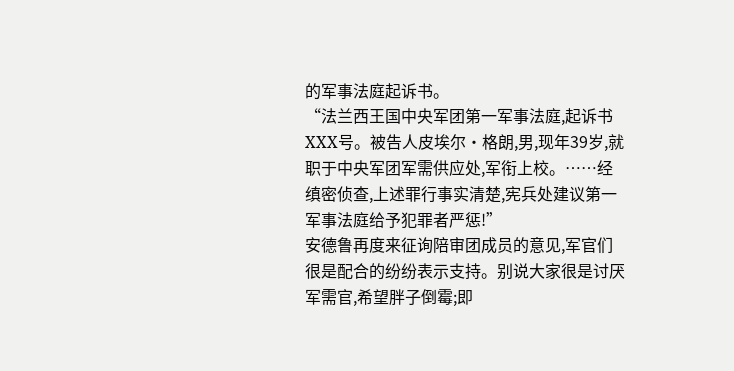的军事法庭起诉书。
“法兰西王国中央军团第一军事法庭,起诉书XXX号。被告人皮埃尔·格朗,男,现年39岁,就职于中央军团军需供应处,军衔上校。……经缜密侦查,上述罪行事实清楚,宪兵处建议第一军事法庭给予犯罪者严惩!”
安德鲁再度来征询陪审团成员的意见,军官们很是配合的纷纷表示支持。别说大家很是讨厌军需官,希望胖子倒霉;即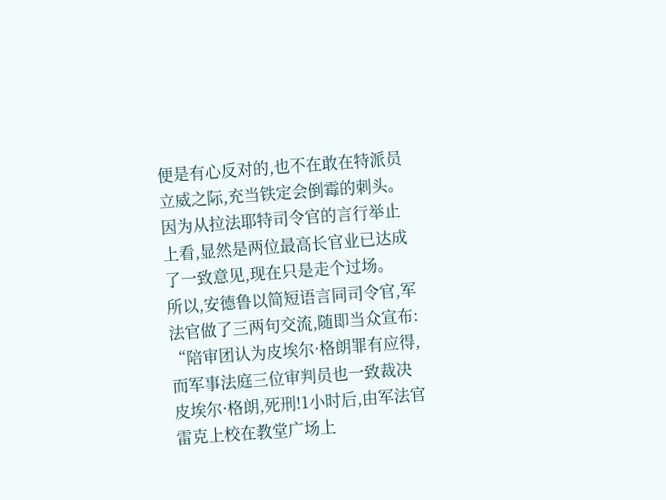便是有心反对的,也不在敢在特派员立威之际,充当铁定会倒霉的刺头。因为从拉法耶特司令官的言行举止上看,显然是两位最高长官业已达成了一致意见,现在只是走个过场。
所以,安德鲁以简短语言同司令官,军法官做了三两句交流,随即当众宣布:
“陪审团认为皮埃尔·格朗罪有应得,而军事法庭三位审判员也一致裁决皮埃尔·格朗,死刑!1小时后,由军法官雷克上校在教堂广场上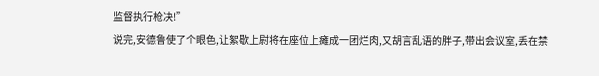监督执行枪决!”
说完,安德鲁使了个眼色,让絮歇上尉将在座位上瘫成一团烂肉,又胡言乱语的胖子,带出会议室,丢在禁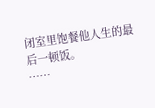闭室里饱餐他人生的最后一顿饭。
……